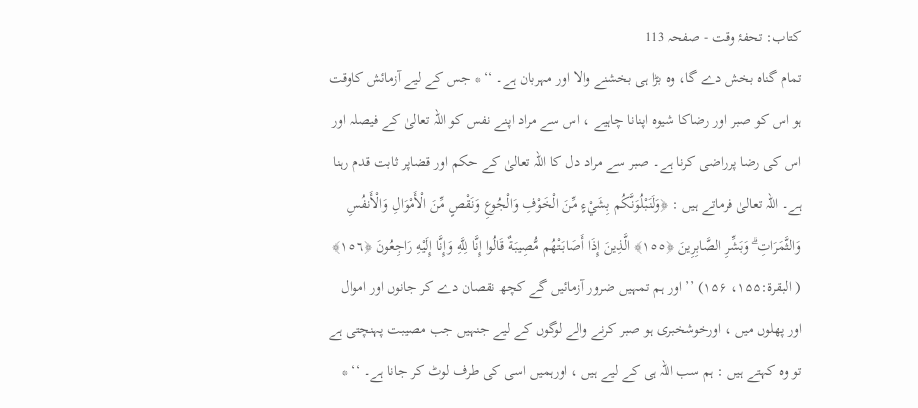کتاب: تحفۂ وقت - صفحہ 113
تمام گناہ بخش دے گا، وہ بڑا ہی بخشنے والا اور مہربان ہے۔ ‘‘ * جس کے لیے آزمائش کاوقت ہو اس کو صبر اور رضاکا شیوہ اپنانا چاہیے ، اس سے مراد اپنے نفس کو اللہ تعالیٰ کے فیصلہ اور اس کی رضا پرراضی کرنا ہے۔ صبر سے مراد دل کا اللہ تعالیٰ کے حکم اور قضاپر ثابت قدم رہنا ہے۔ اللہ تعالیٰ فرماتے ہیں : ﴿وَلَنَبْلُوَنَّكُم بِشَيْءٍ مِّنَ الْخَوْفِ وَالْجُوعِ وَنَقْصٍ مِّنَ الْأَمْوَالِ وَالْأَنفُسِ وَالثَّمَرَاتِ ۗ وَبَشِّرِ الصَّابِرِينَ ﴿١٥٥﴾ الَّذِينَ إِذَا أَصَابَتْهُم مُّصِيبَةٌ قَالُوا إِنَّا لِلَّهِ وَإِنَّا إِلَيْهِ رَاجِعُونَ ﴿١٥٦﴾ ( البقرۃ:۱۵۵، ۱۵۶) ’’ اور ہم تمہیں ضرور آزمائیں گے کچھ نقصان دے کر جانوں اور اموال اور پھلوں میں ، اورخوشخبری ہو صبر کرنے والے لوگوں کے لیے جنہیں جب مصیبت پہنچتی ہے تو وہ کہتے ہیں : ہم سب اللہ ہی کے لیے ہیں ، اورہمیں اسی کی طرف لوٹ کر جانا ہے۔ ‘‘ *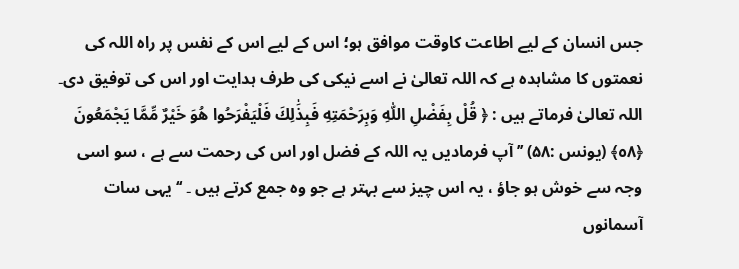جس انسان کے لیے اطاعت کاوقت موافق ہو؛ اس کے لیے اس کے نفس پر راہ اللہ کی نعمتوں کا مشاہدہ ہے کہ اللہ تعالیٰ نے اسے نیکی کی طرف ہدایت اور اس کی توفیق دی۔ اللہ تعالیٰ فرماتے ہیں : ﴿ قُلْ بِفَضْلِ اللّٰهِ وَبِرَحْمَتِهِ فَبِذَٰلِكَ فَلْيَفْرَحُوا هُوَ خَيْرٌ مِّمَّا يَجْمَعُونَ ﴿٥٨﴾ (یونس :۵۸) ’’ آپ فرمادیں یہ اللہ کے فضل اور اس کی رحمت سے ہے ، سو اسی وجہ سے خوش ہو جاؤ ، یہ اس چیز سے بہتر ہے جو وہ جمع کرتے ہیں ۔ ‘‘ یہی سات آسمانوں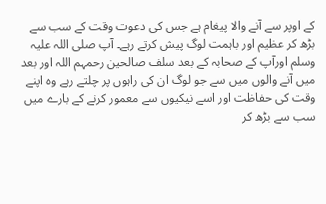کے اوپر سے آنے والا پیغام ہے جس کی دعوت وقت کے سب سے بڑھ کر عظیم اور باہمت لوگ پیش کرتے رہے۔ آپ صلی اللہ علیہ وسلم اورآپ کے صحابہ کے بعد سلف صالحین رحمہم اللہ اور بعد میں آنے والوں میں سے جو لوگ ان کی راہوں پر چلتے رہے وہ اپنے وقت کی حفاظت اور اسے نیکیوں سے معمور کرنے کے بارے میں سب سے بڑھ کر